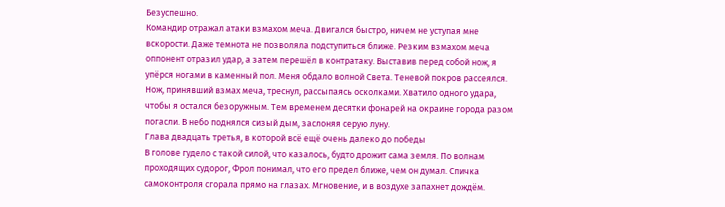Безуспешно.
Командир отражал атаки взмахом меча. Двигался быстро, ничем не уступая мне вскорости. Даже темнота не позволяла подступиться ближе. Резким взмахом меча оппонент отразил удар, а затем перешёл в контратаку. Выставив перед собой нож, я упёрся ногами в каменный пол. Меня обдало волной Света. Теневой покров рассеялся. Нож, принявший взмах меча, треснул, рассыпаясь осколками. Хватило одного удара, чтобы я остался безоружным. Тем временем десятки фонарей на окраине города разом погасли. В небо поднялся сизый дым, заслоняя серую луну.
Глава двадцать третья, в которой всё ещё очень далеко до победы
В голове гудело с такой силой, что казалось, будто дрожит сама земля. По волнам проходящих судорог, Фрол понимал, что его предел ближе, чем он думал. Спичка самоконтроля сгорала прямо на глазах. Мгновение, и в воздухе запахнет дождём.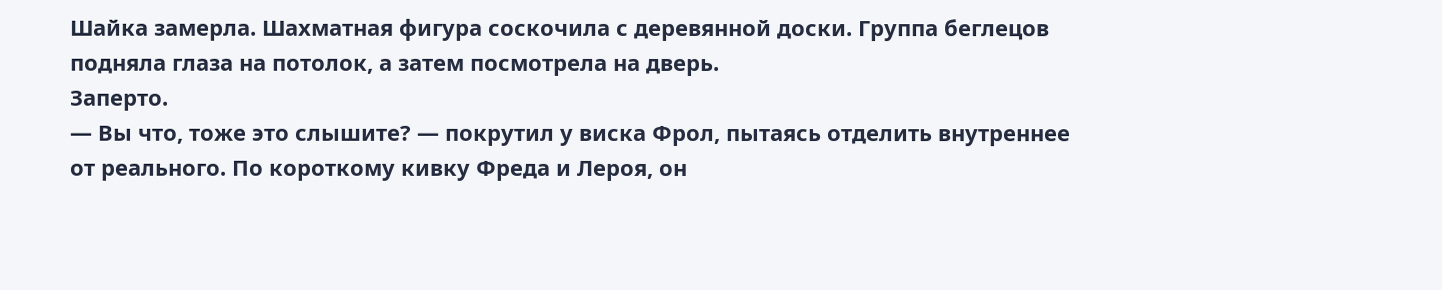Шайка замерла. Шахматная фигура соскочила с деревянной доски. Группа беглецов подняла глаза на потолок, а затем посмотрела на дверь.
Заперто.
— Вы что, тоже это слышите? — покрутил у виска Фрол, пытаясь отделить внутреннее от реального. По короткому кивку Фреда и Лероя, он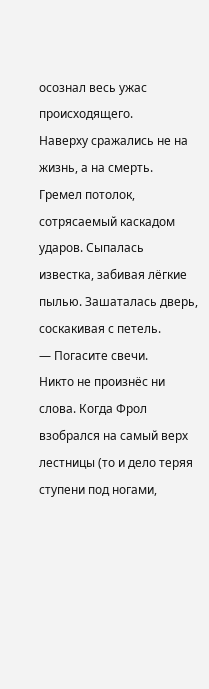осознал весь ужас происходящего.
Наверху сражались не на жизнь, а на смерть. Гремел потолок, сотрясаемый каскадом ударов. Сыпалась известка, забивая лёгкие пылью. Зашаталась дверь, соскакивая с петель.
— Погасите свечи.
Никто не произнёс ни слова. Когда Фрол взобрался на самый верх лестницы (то и дело теряя ступени под ногами,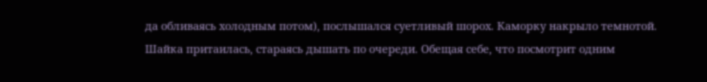да обливаясь холодным потом), послышался суетливый шорох. Каморку накрыло темнотой. Шайка притаилась, стараясь дышать по очереди. Обещая себе, что посмотрит одним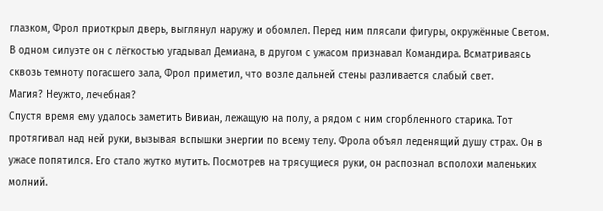глазком, Фрол приоткрыл дверь, выглянул наружу и обомлел. Перед ним плясали фигуры, окружённые Светом. В одном силуэте он с лёгкостью угадывал Демиана, в другом с ужасом признавал Командира. Всматриваясь сквозь темноту погасшего зала, Фрол приметил, что возле дальней стены разливается слабый свет.
Магия? Неужто, лечебная?
Спустя время ему удалось заметить Вивиан, лежащую на полу, а рядом с ним сгорбленного старика. Тот протягивал над ней руки, вызывая вспышки энергии по всему телу. Фрола объял леденящий душу страх. Он в ужасе попятился. Его стало жутко мутить. Посмотрев на трясущиеся руки, он распознал всполохи маленьких молний.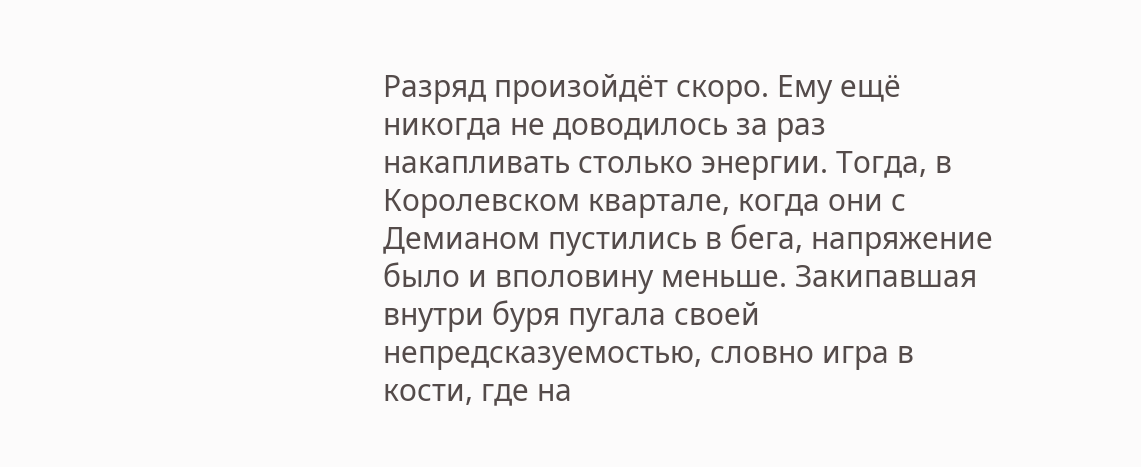Разряд произойдёт скоро. Ему ещё никогда не доводилось за раз накапливать столько энергии. Тогда, в Королевском квартале, когда они с Демианом пустились в бега, напряжение было и вполовину меньше. Закипавшая внутри буря пугала своей непредсказуемостью, словно игра в кости, где на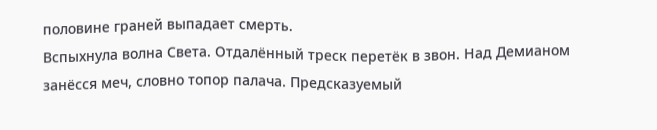половине граней выпадает смерть.
Вспыхнула волна Света. Отдалённый треск перетёк в звон. Над Демианом занёсся меч, словно топор палача. Предсказуемый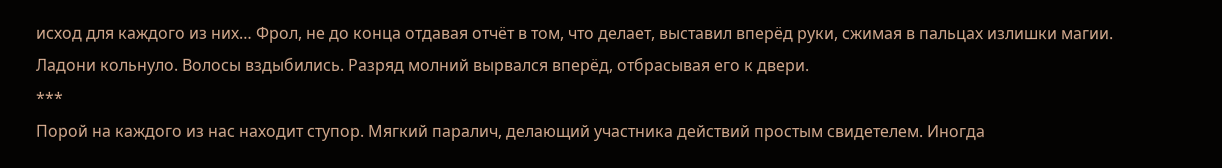исход для каждого из них… Фрол, не до конца отдавая отчёт в том, что делает, выставил вперёд руки, сжимая в пальцах излишки магии. Ладони кольнуло. Волосы вздыбились. Разряд молний вырвался вперёд, отбрасывая его к двери.
***
Порой на каждого из нас находит ступор. Мягкий паралич, делающий участника действий простым свидетелем. Иногда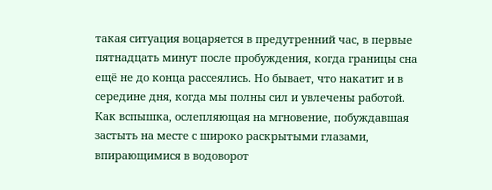такая ситуация воцаряется в предутренний час, в первые пятнадцать минут после пробуждения, когда границы сна ещё не до конца рассеялись. Но бывает, что накатит и в середине дня, когда мы полны сил и увлечены работой. Как вспышка, ослепляющая на мгновение, побуждавшая застыть на месте с широко раскрытыми глазами, впирающимися в водоворот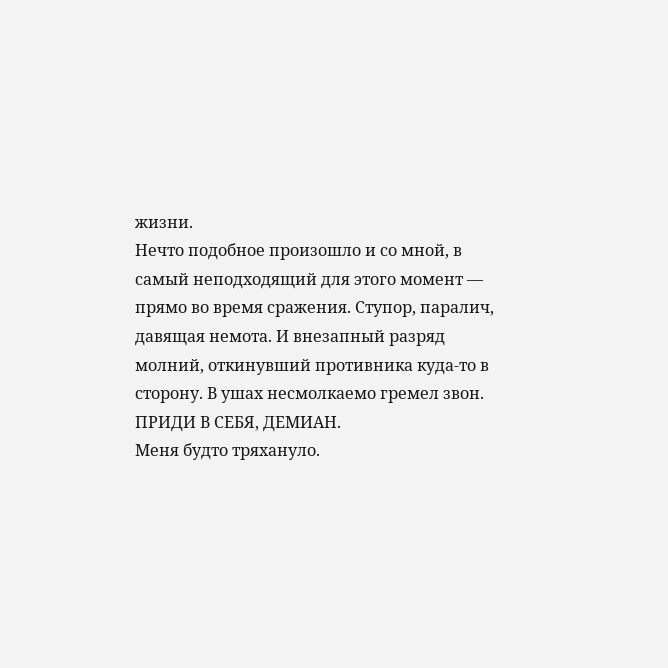жизни.
Нечто подобное произошло и со мной, в самый неподходящий для этого момент — прямо во время сражения. Ступор, паралич, давящая немота. И внезапный разряд молний, откинувший противника куда-то в сторону. В ушах несмолкаемо гремел звон.
ПРИДИ В СЕБЯ, ДЕМИАН.
Меня будто тряхануло.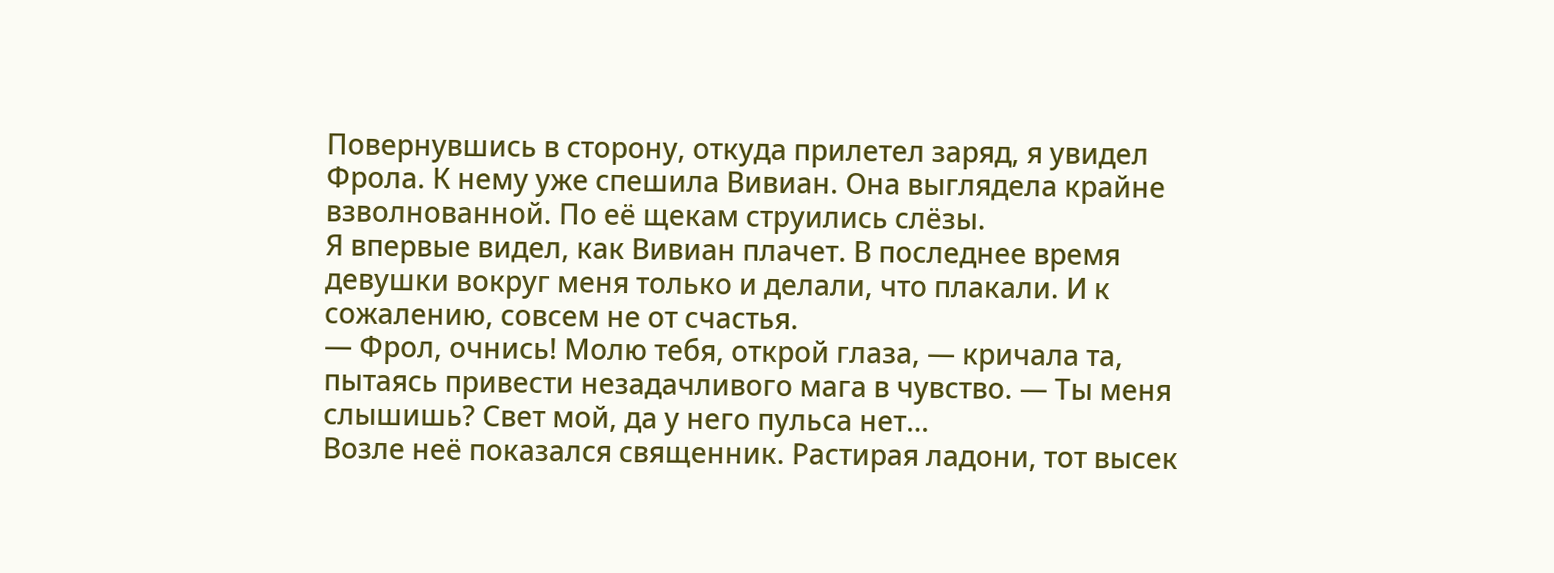Повернувшись в сторону, откуда прилетел заряд, я увидел Фрола. К нему уже спешила Вивиан. Она выглядела крайне взволнованной. По её щекам струились слёзы.
Я впервые видел, как Вивиан плачет. В последнее время девушки вокруг меня только и делали, что плакали. И к сожалению, совсем не от счастья.
— Фрол, очнись! Молю тебя, открой глаза, — кричала та, пытаясь привести незадачливого мага в чувство. — Ты меня слышишь? Свет мой, да у него пульса нет…
Возле неё показался священник. Растирая ладони, тот высек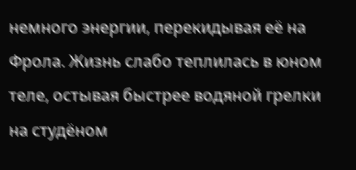немного энергии, перекидывая её на Фрола. Жизнь слабо теплилась в юном теле, остывая быстрее водяной грелки на студёном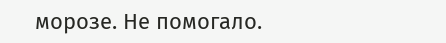морозе. Не помогало.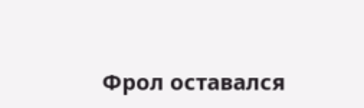Фрол оставался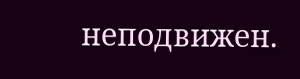неподвижен.